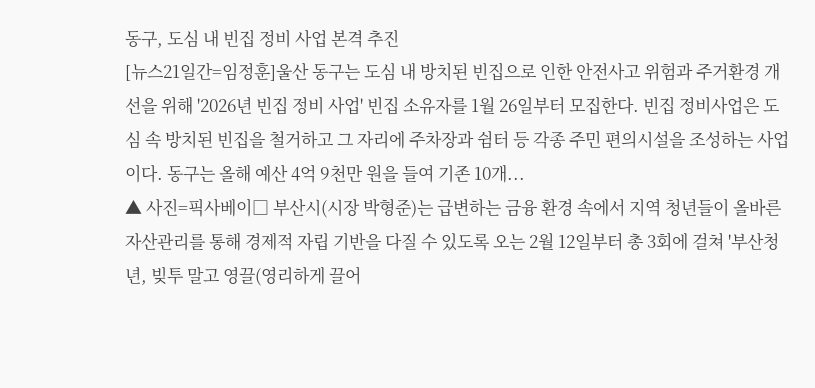동구, 도심 내 빈집 정비 사업 본격 추진
[뉴스21일간=임정훈]울산 동구는 도심 내 방치된 빈집으로 인한 안전사고 위험과 주거환경 개선을 위해 '2026년 빈집 정비 사업' 빈집 소유자를 1월 26일부터 모집한다. 빈집 정비사업은 도심 속 방치된 빈집을 철거하고 그 자리에 주차장과 쉼터 등 각종 주민 편의시설을 조성하는 사업이다. 동구는 올해 예산 4억 9천만 원을 들여 기존 10개...
▲ 사진=픽사베이□ 부산시(시장 박형준)는 급변하는 금융 환경 속에서 지역 청년들이 올바른 자산관리를 통해 경제적 자립 기반을 다질 수 있도록 오는 2월 12일부터 총 3회에 걸쳐 '부산청년, 빚투 말고 영끌(영리하게 끌어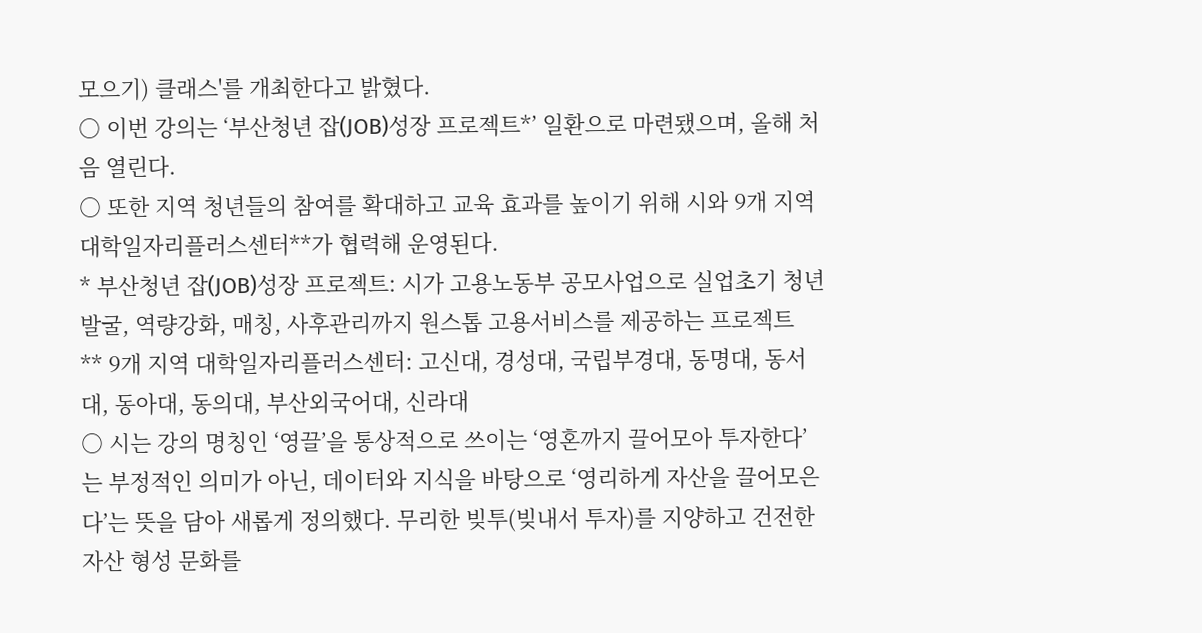모으기) 클래스'를 개최한다고 밝혔다.
○ 이번 강의는 ‘부산청년 잡(JOB)성장 프로젝트*’ 일환으로 마련됐으며, 올해 처음 열린다.
○ 또한 지역 청년들의 참여를 확대하고 교육 효과를 높이기 위해 시와 9개 지역 대학일자리플러스센터**가 협력해 운영된다.
* 부산청년 잡(JOB)성장 프로젝트: 시가 고용노동부 공모사업으로 실업초기 청년 발굴, 역량강화, 매칭, 사후관리까지 원스톱 고용서비스를 제공하는 프로젝트
** 9개 지역 대학일자리플러스센터: 고신대, 경성대, 국립부경대, 동명대, 동서대, 동아대, 동의대, 부산외국어대, 신라대
○ 시는 강의 명칭인 ‘영끌’을 통상적으로 쓰이는 ‘영혼까지 끌어모아 투자한다’는 부정적인 의미가 아닌, 데이터와 지식을 바탕으로 ‘영리하게 자산을 끌어모은다’는 뜻을 담아 새롭게 정의했다. 무리한 빚투(빚내서 투자)를 지양하고 건전한 자산 형성 문화를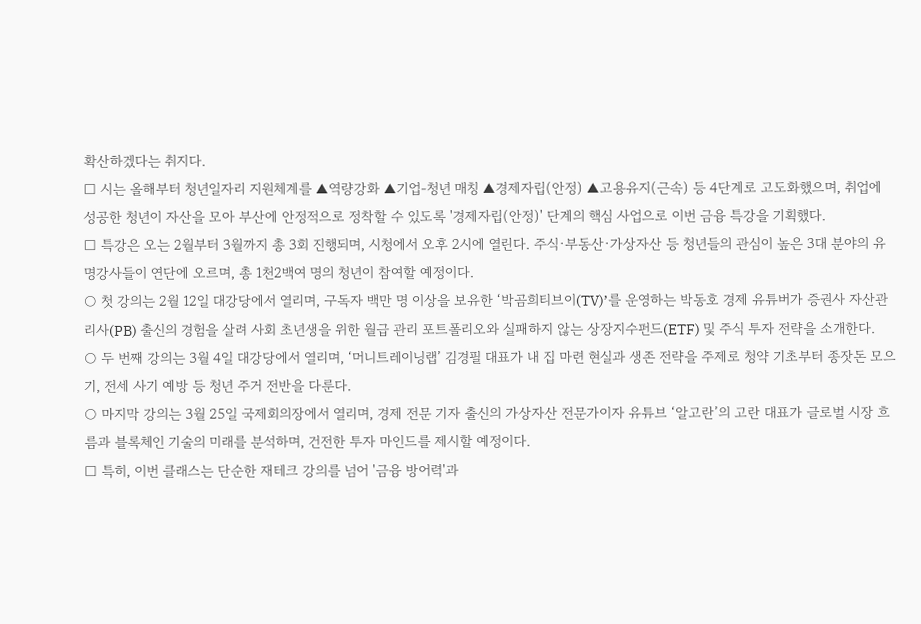확산하겠다는 취지다.
□ 시는 올해부터 청년일자리 지원체계를 ▲역량강화 ▲기업-청년 매칭 ▲경제자립(안정) ▲고용유지(근속) 등 4단계로 고도화했으며, 취업에 성공한 청년이 자산을 모아 부산에 안정적으로 정착할 수 있도록 '경제자립(안정)' 단계의 핵심 사업으로 이번 금융 특강을 기획했다.
□ 특강은 오는 2월부터 3월까지 총 3회 진행되며, 시청에서 오후 2시에 열린다. 주식·부동산·가상자산 등 청년들의 관심이 높은 3대 분야의 유명강사들이 연단에 오르며, 총 1천2백여 명의 청년이 참여할 예정이다.
○ 첫 강의는 2월 12일 대강당에서 열리며, 구독자 백만 명 이상을 보유한 ‘박곰희티브이(TV)’를 운영하는 박동호 경제 유튜버가 증권사 자산관리사(PB) 출신의 경험을 살려 사회 초년생을 위한 월급 관리 포트폴리오와 실패하지 않는 상장지수펀드(ETF) 및 주식 투자 전략을 소개한다.
○ 두 번째 강의는 3월 4일 대강당에서 열리며, ‘머니트레이닝랩’ 김경필 대표가 내 집 마련 현실과 생존 전략을 주제로 청약 기초부터 종잣돈 모으기, 전세 사기 예방 등 청년 주거 전반을 다룬다.
○ 마지막 강의는 3월 25일 국제회의장에서 열리며, 경제 전문 기자 출신의 가상자산 전문가이자 유튜브 ‘알고란’의 고란 대표가 글로벌 시장 흐름과 블록체인 기술의 미래를 분석하며, 건전한 투자 마인드를 제시할 예정이다.
□ 특히, 이번 클래스는 단순한 재테크 강의를 넘어 '금융 방어력'과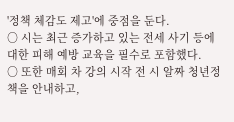'정책 체감도 제고'에 중점을 둔다.
○ 시는 최근 증가하고 있는 전세 사기 등에 대한 피해 예방 교육을 필수로 포함했다.
○ 또한 매회 차 강의 시작 전 시 알짜 청년정책을 안내하고,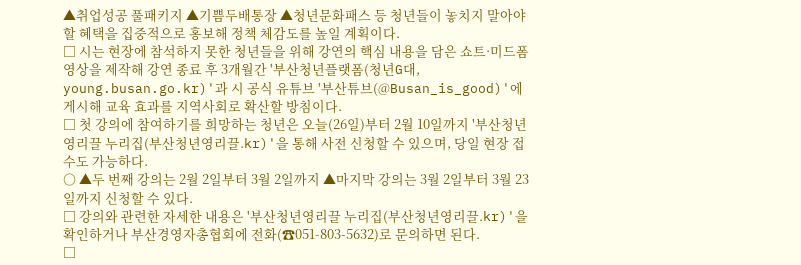▲취업성공 풀패키지 ▲기쁨두배통장 ▲청년문화패스 등 청년들이 놓치지 말아야 할 혜택을 집중적으로 홍보해 정책 체감도를 높일 계획이다.
□ 시는 현장에 참석하지 못한 청년들을 위해 강연의 핵심 내용을 담은 쇼트·미드폼 영상을 제작해 강연 종료 후 3개월간 '부산청년플랫폼(청년G대, young.busan.go.kr)'과 시 공식 유튜브 '부산튜브(@Busan_is_good)'에 게시해 교육 효과를 지역사회로 확산할 방침이다.
□ 첫 강의에 참여하기를 희망하는 청년은 오늘(26일)부터 2월 10일까지 '부산청년영리끌 누리집(부산청년영리끌.kr)'을 통해 사전 신청할 수 있으며, 당일 현장 접수도 가능하다.
○ ▲두 번째 강의는 2월 2일부터 3월 2일까지 ▲마지막 강의는 3월 2일부터 3월 23일까지 신청할 수 있다.
□ 강의와 관련한 자세한 내용은 '부산청년영리끌 누리집(부산청년영리끌.kr)'을 확인하거나 부산경영자총협회에 전화(☎051-803-5632)로 문의하면 된다.
□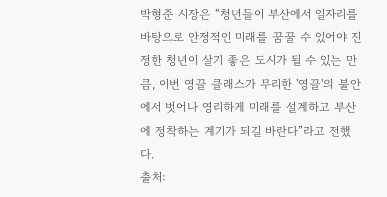박형준 시장은 “청년들이 부산에서 일자리를 바탕으로 안정적인 미래를 꿈꿀 수 있어야 진정한 청년이 살기 좋은 도시가 될 수 있는 만큼, 이번 영끌 클래스가 무리한 '영끌'의 불안에서 벗어나 영리하게 미래를 설계하고 부산에 정착하는 계기가 되길 바란다”라고 전했다.
출처: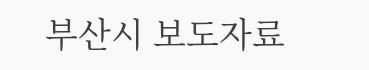부산시 보도자료